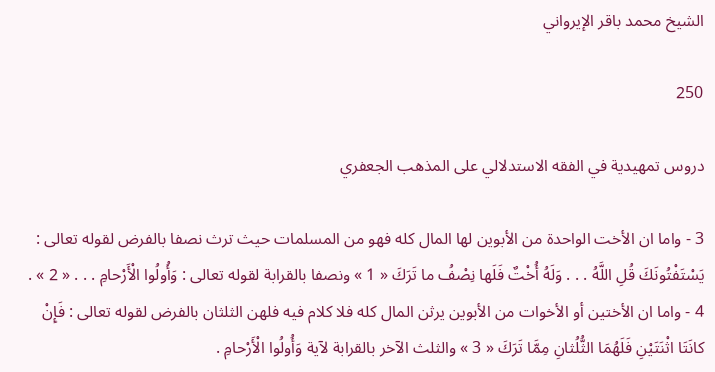الشيخ محمد باقر الإيرواني

250

دروس تمهيدية في الفقه الاستدلالي على المذهب الجعفري

3 - واما ان الأخت الواحدة من الأبوين لها المال كله فهو من المسلمات حيث ترث نصفا بالفرض لقوله تعالى : يَسْتَفْتُونَكَ قُلِ اللَّهُ . . . وَلَهُ أُخْتٌ فَلَها نِصْفُ ما تَرَكَ « 1 » ونصفا بالقرابة لقوله تعالى : وَأُولُوا الْأَرْحامِ . . . « 2 » . 4 - واما ان الأختين أو الأخوات من الأبوين يرثن المال كله فلا كلام فيه فلهن الثلثان بالفرض لقوله تعالى : فَإِنْ كانَتَا اثْنَتَيْنِ فَلَهُمَا الثُّلُثانِ مِمَّا تَرَكَ « 3 » والثلث الآخر بالقرابة لآية وَأُولُوا الْأَرْحامِ .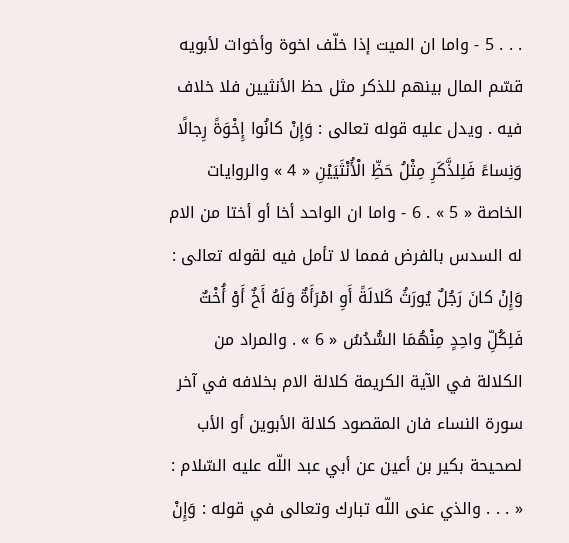. . . 5 - واما ان الميت إذا خلّف اخوة وأخوات لأبويه قسّم المال بينهم للذكر مثل حظ الأنثيين فلا خلاف فيه . ويدل عليه قوله تعالى : وَإِنْ كانُوا إِخْوَةً رِجالًا وَنِساءً فَلِلذَّكَرِ مِثْلُ حَظِّ الْأُنْثَيَيْنِ « 4 » والروايات الخاصة « 5 » . 6 - واما ان الواحد أخا أو أختا من الام له السدس بالفرض فمما لا تأمل فيه لقوله تعالى : وَإِنْ كانَ رَجُلٌ يُورَثُ كَلالَةً أَوِ امْرَأَةٌ وَلَهُ أَخٌ أَوْ أُخْتٌ فَلِكُلِّ واحِدٍ مِنْهُمَا السُّدُسُ « 6 » . والمراد من الكلالة في الآية الكريمة كلالة الام بخلافه في آخر سورة النساء فان المقصود كلالة الأبوين أو الأب لصحيحة بكير بن أعين عن أبي عبد اللّه عليه السّلام : « . . . والذي عنى اللّه تبارك وتعالى في قوله : وَإِنْ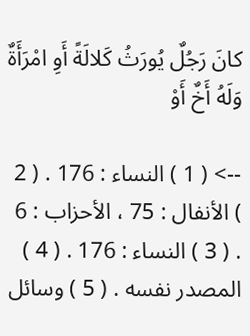كانَ رَجُلٌ يُورَثُ كَلالَةً أَوِ امْرَأَةٌ وَلَهُ أَخٌ أَوْ

--> ( 1 ) النساء : 176 . ( 2 ) الأنفال : 75 ، الأحزاب : 6 . ( 3 ) النساء : 176 . ( 4 ) المصدر نفسه . ( 5 ) وسائل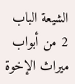الشيعة الباب 2 من أبواب ميراث الإخوة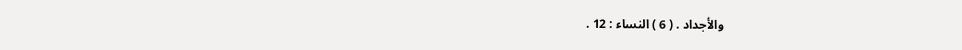والأجداد . ( 6 ) النساء : 12 .